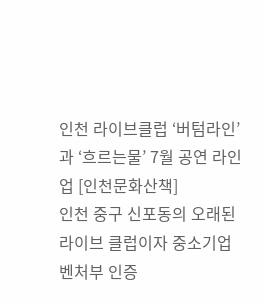인천 라이브클럽 ‘버텀라인’과 ‘흐르는물’ 7월 공연 라인업 [인천문화산책]
인천 중구 신포동의 오래된 라이브 클럽이자 중소기업벤처부 인증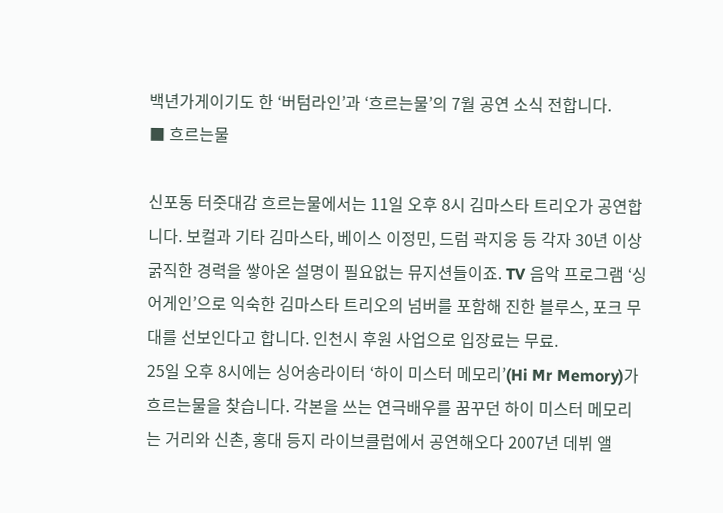백년가게이기도 한 ‘버텀라인’과 ‘흐르는물’의 7월 공연 소식 전합니다.
■ 흐르는물

신포동 터줏대감 흐르는물에서는 11일 오후 8시 김마스타 트리오가 공연합니다. 보컬과 기타 김마스타, 베이스 이정민, 드럼 곽지웅 등 각자 30년 이상 굵직한 경력을 쌓아온 설명이 필요없는 뮤지션들이죠. TV 음악 프로그램 ‘싱어게인’으로 익숙한 김마스타 트리오의 넘버를 포함해 진한 블루스, 포크 무대를 선보인다고 합니다. 인천시 후원 사업으로 입장료는 무료.
25일 오후 8시에는 싱어송라이터 ‘하이 미스터 메모리’(Hi Mr Memory)가 흐르는물을 찾습니다. 각본을 쓰는 연극배우를 꿈꾸던 하이 미스터 메모리는 거리와 신촌, 홍대 등지 라이브클럽에서 공연해오다 2007년 데뷔 앨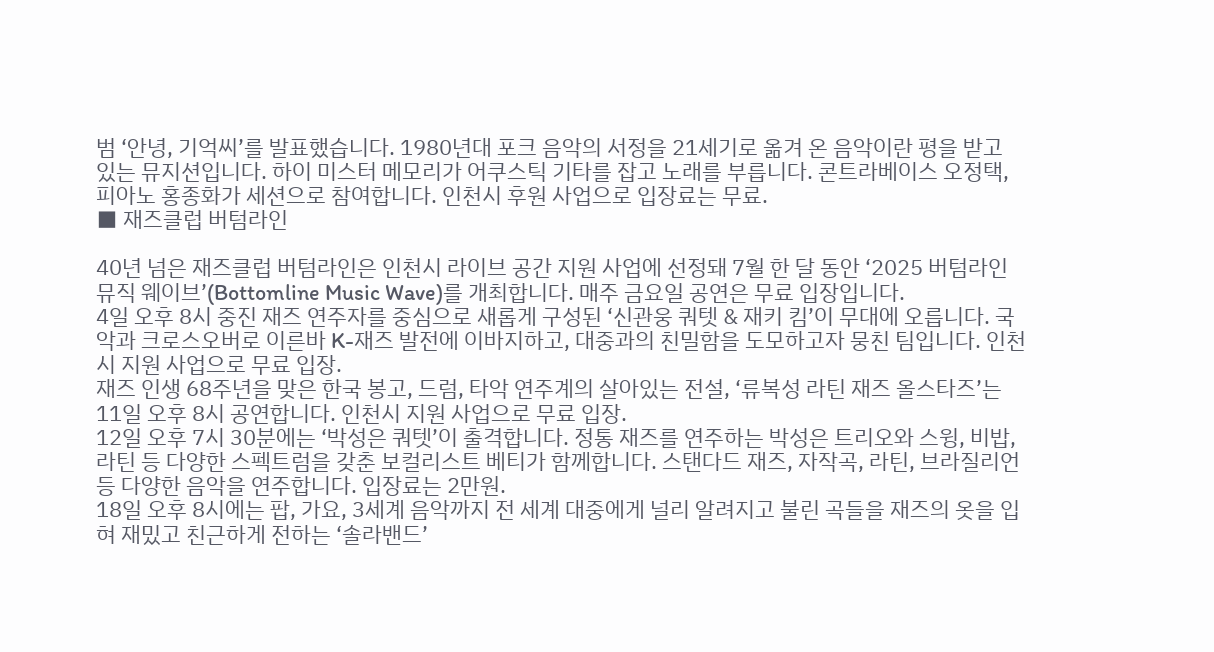범 ‘안녕, 기억씨’를 발표했습니다. 1980년대 포크 음악의 서정을 21세기로 옮겨 온 음악이란 평을 받고 있는 뮤지션입니다. 하이 미스터 메모리가 어쿠스틱 기타를 잡고 노래를 부릅니다. 콘트라베이스 오정택, 피아노 홍종화가 세션으로 참여합니다. 인천시 후원 사업으로 입장료는 무료.
■ 재즈클럽 버텀라인

40년 넘은 재즈클럽 버텀라인은 인천시 라이브 공간 지원 사업에 선정돼 7월 한 달 동안 ‘2025 버텀라인 뮤직 웨이브’(Bottomline Music Wave)를 개최합니다. 매주 금요일 공연은 무료 입장입니다.
4일 오후 8시 중진 재즈 연주자를 중심으로 새롭게 구성된 ‘신관웅 쿼텟 & 재키 킴’이 무대에 오릅니다. 국악과 크로스오버로 이른바 K-재즈 발전에 이바지하고, 대중과의 친밀함을 도모하고자 뭉친 팀입니다. 인천시 지원 사업으로 무료 입장.
재즈 인생 68주년을 맞은 한국 봉고, 드럼, 타악 연주계의 살아있는 전설, ‘류복성 라틴 재즈 올스타즈’는 11일 오후 8시 공연합니다. 인천시 지원 사업으로 무료 입장.
12일 오후 7시 30분에는 ‘박성은 쿼텟’이 출격합니다. 정통 재즈를 연주하는 박성은 트리오와 스윙, 비밥, 라틴 등 다양한 스펙트럼을 갖춘 보컬리스트 베티가 함께합니다. 스탠다드 재즈, 자작곡, 라틴, 브라질리언 등 다양한 음악을 연주합니다. 입장료는 2만원.
18일 오후 8시에는 팝, 가요, 3세계 음악까지 전 세계 대중에게 널리 알려지고 불린 곡들을 재즈의 옷을 입혀 재밌고 친근하게 전하는 ‘솔라밴드’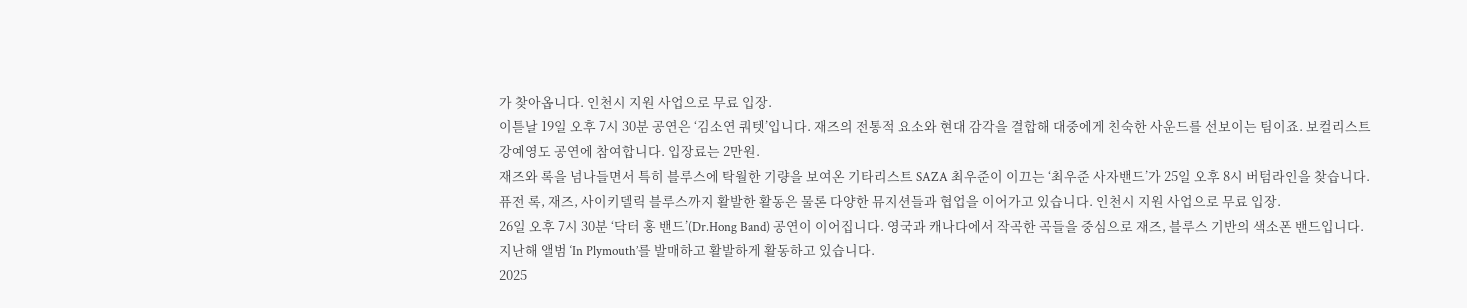가 찾아옵니다. 인천시 지원 사업으로 무료 입장.
이튿날 19일 오후 7시 30분 공연은 ‘김소연 쿼텟’입니다. 재즈의 전통적 요소와 현대 감각을 결합해 대중에게 친숙한 사운드를 선보이는 팀이죠. 보컬리스트 강예영도 공연에 참여합니다. 입장료는 2만원.
재즈와 록을 넘나들면서 특히 블루스에 탁월한 기량을 보여온 기타리스트 SAZA 최우준이 이끄는 ‘최우준 사자밴드’가 25일 오후 8시 버텀라인을 찾습니다. 퓨전 록, 재즈, 사이키델릭 블루스까지 활발한 활동은 물론 다양한 뮤지션들과 협업을 이어가고 있습니다. 인천시 지원 사업으로 무료 입장.
26일 오후 7시 30분 ‘닥터 홍 밴드’(Dr.Hong Band) 공연이 이어집니다. 영국과 캐나다에서 작곡한 곡들을 중심으로 재즈, 블루스 기반의 색소폰 밴드입니다. 지난해 앨범 ‘In Plymouth’를 발매하고 활발하게 활동하고 있습니다.
2025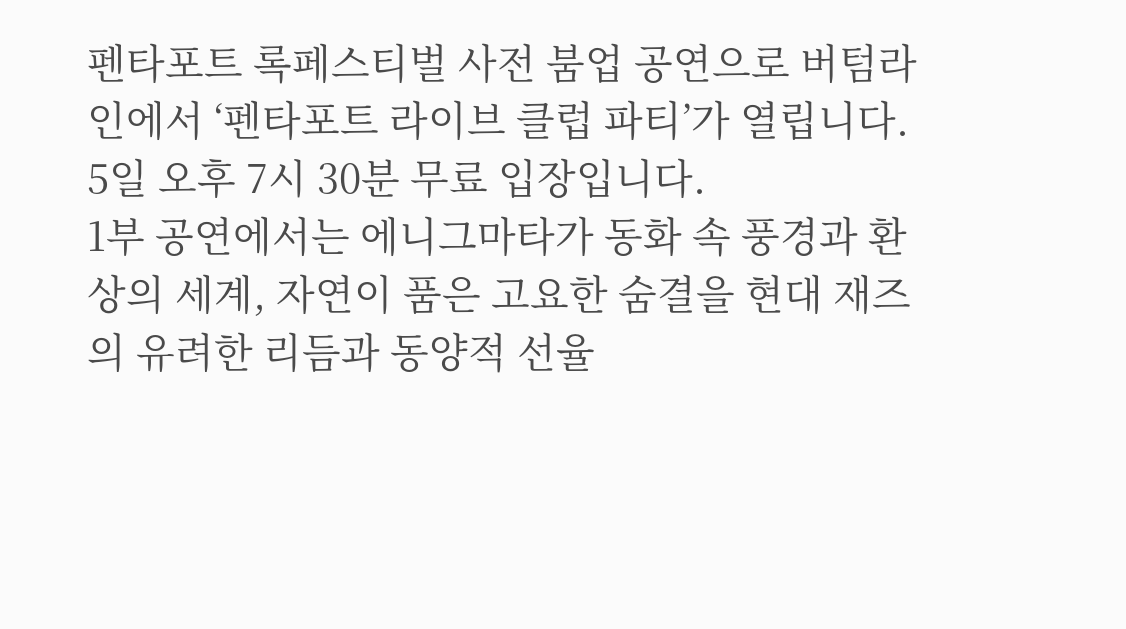펜타포트 록페스티벌 사전 붐업 공연으로 버텀라인에서 ‘펜타포트 라이브 클럽 파티’가 열립니다. 5일 오후 7시 30분 무료 입장입니다.
1부 공연에서는 에니그마타가 동화 속 풍경과 환상의 세계, 자연이 품은 고요한 숨결을 현대 재즈의 유려한 리듬과 동양적 선율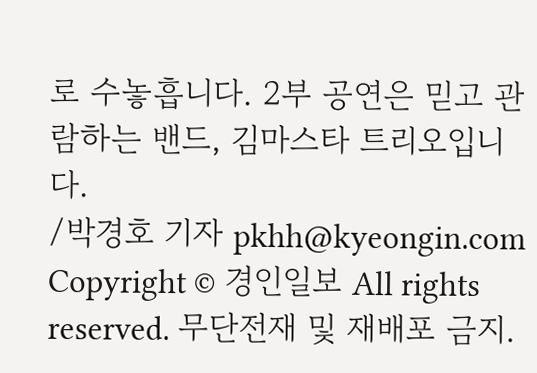로 수놓흡니다. 2부 공연은 믿고 관람하는 밴드, 김마스타 트리오입니다.
/박경호 기자 pkhh@kyeongin.com
Copyright © 경인일보 All rights reserved. 무단전재 및 재배포 금지.